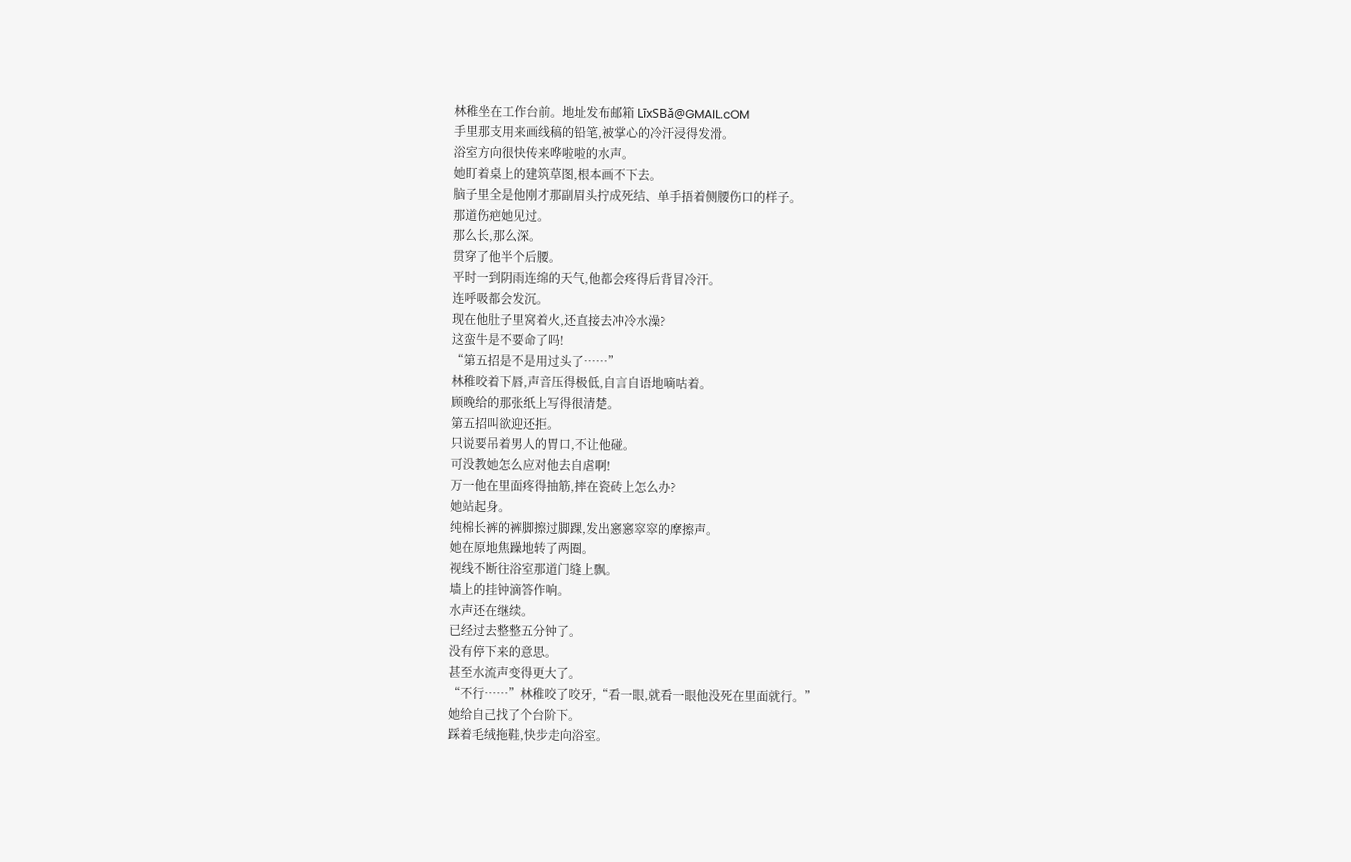林稚坐在工作台前。地址发布邮箱 LīxSBǎ@GMAIL.cOM
手里那支用来画线稿的铅笔,被掌心的冷汗浸得发滑。
浴室方向很快传来哗啦啦的水声。
她盯着桌上的建筑草图,根本画不下去。
脑子里全是他刚才那副眉头拧成死结、单手捂着侧腰伤口的样子。
那道伤疤她见过。
那么长,那么深。
贯穿了他半个后腰。
平时一到阴雨连绵的天气,他都会疼得后背冒冷汗。
连呼吸都会发沉。
现在他肚子里窝着火,还直接去冲冷水澡?
这蛮牛是不要命了吗!
“第五招是不是用过头了……”
林稚咬着下唇,声音压得极低,自言自语地嘀咕着。
顾晚给的那张纸上写得很清楚。
第五招叫欲迎还拒。
只说要吊着男人的胃口,不让他碰。
可没教她怎么应对他去自虐啊!
万一他在里面疼得抽筋,摔在瓷砖上怎么办?
她站起身。
纯棉长裤的裤脚擦过脚踝,发出窸窸窣窣的摩擦声。
她在原地焦躁地转了两圈。
视线不断往浴室那道门缝上飘。
墙上的挂钟滴答作响。
水声还在继续。
已经过去整整五分钟了。
没有停下来的意思。
甚至水流声变得更大了。
“不行……”林稚咬了咬牙,“看一眼,就看一眼他没死在里面就行。”
她给自己找了个台阶下。
踩着毛绒拖鞋,快步走向浴室。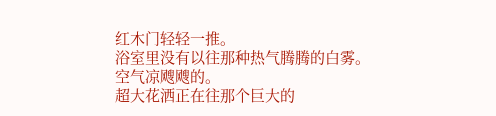红木门轻轻一推。
浴室里没有以往那种热气腾腾的白雾。
空气凉飕飕的。
超大花洒正在往那个巨大的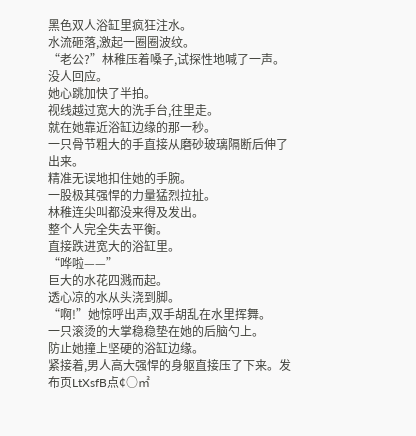黑色双人浴缸里疯狂注水。
水流砸落,激起一圈圈波纹。
“老公?”林稚压着嗓子,试探性地喊了一声。
没人回应。
她心跳加快了半拍。
视线越过宽大的洗手台,往里走。
就在她靠近浴缸边缘的那一秒。
一只骨节粗大的手直接从磨砂玻璃隔断后伸了出来。
精准无误地扣住她的手腕。
一股极其强悍的力量猛烈拉扯。
林稚连尖叫都没来得及发出。
整个人完全失去平衡。
直接跌进宽大的浴缸里。
“哗啦——”
巨大的水花四溅而起。
透心凉的水从头浇到脚。
“啊!”她惊呼出声,双手胡乱在水里挥舞。
一只滚烫的大掌稳稳垫在她的后脑勺上。
防止她撞上坚硬的浴缸边缘。
紧接着,男人高大强悍的身躯直接压了下来。发布页LtXsfB点¢○㎡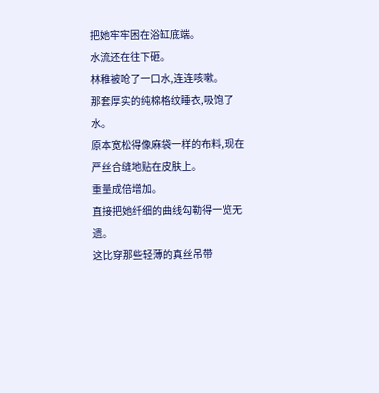把她牢牢困在浴缸底端。
水流还在往下砸。
林稚被呛了一口水,连连咳嗽。
那套厚实的纯棉格纹睡衣,吸饱了水。
原本宽松得像麻袋一样的布料,现在严丝合缝地贴在皮肤上。
重量成倍增加。
直接把她纤细的曲线勾勒得一览无遗。
这比穿那些轻薄的真丝吊带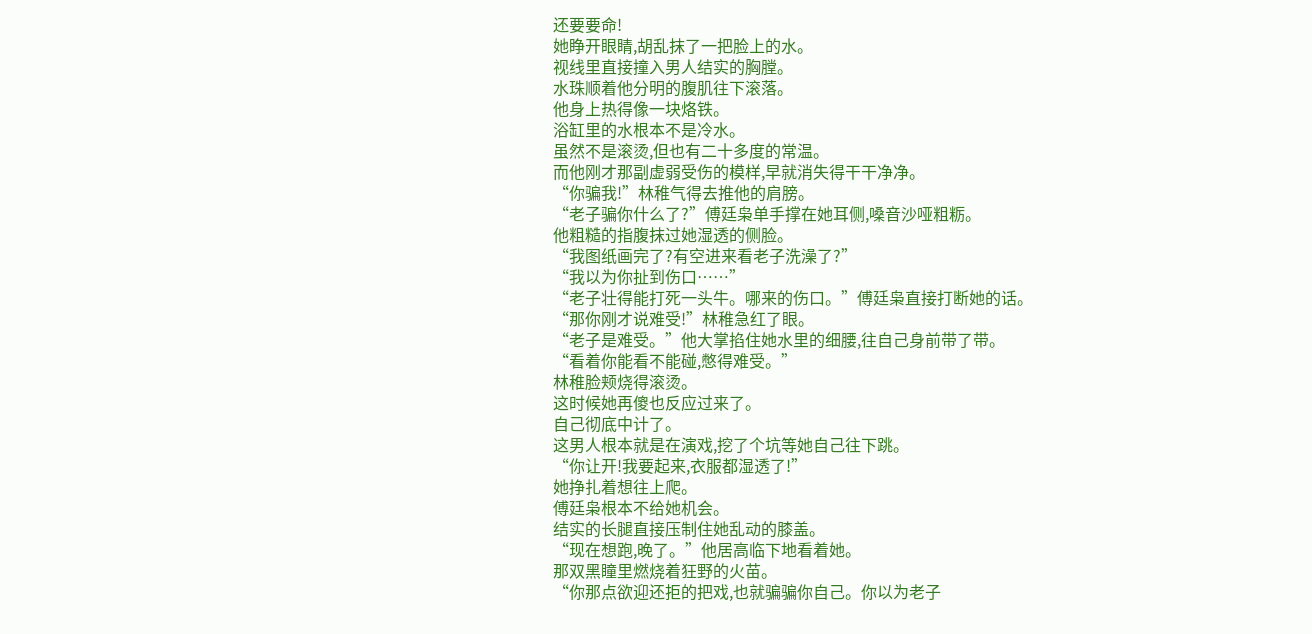还要要命!
她睁开眼睛,胡乱抹了一把脸上的水。
视线里直接撞入男人结实的胸膛。
水珠顺着他分明的腹肌往下滚落。
他身上热得像一块烙铁。
浴缸里的水根本不是冷水。
虽然不是滚烫,但也有二十多度的常温。
而他刚才那副虚弱受伤的模样,早就消失得干干净净。
“你骗我!”林稚气得去推他的肩膀。
“老子骗你什么了?”傅廷枭单手撑在她耳侧,嗓音沙哑粗粝。
他粗糙的指腹抹过她湿透的侧脸。
“我图纸画完了?有空进来看老子洗澡了?”
“我以为你扯到伤口……”
“老子壮得能打死一头牛。哪来的伤口。”傅廷枭直接打断她的话。
“那你刚才说难受!”林稚急红了眼。
“老子是难受。”他大掌掐住她水里的细腰,往自己身前带了带。
“看着你能看不能碰,憋得难受。”
林稚脸颊烧得滚烫。
这时候她再傻也反应过来了。
自己彻底中计了。
这男人根本就是在演戏,挖了个坑等她自己往下跳。
“你让开!我要起来,衣服都湿透了!”
她挣扎着想往上爬。
傅廷枭根本不给她机会。
结实的长腿直接压制住她乱动的膝盖。
“现在想跑,晚了。”他居高临下地看着她。
那双黑瞳里燃烧着狂野的火苗。
“你那点欲迎还拒的把戏,也就骗骗你自己。你以为老子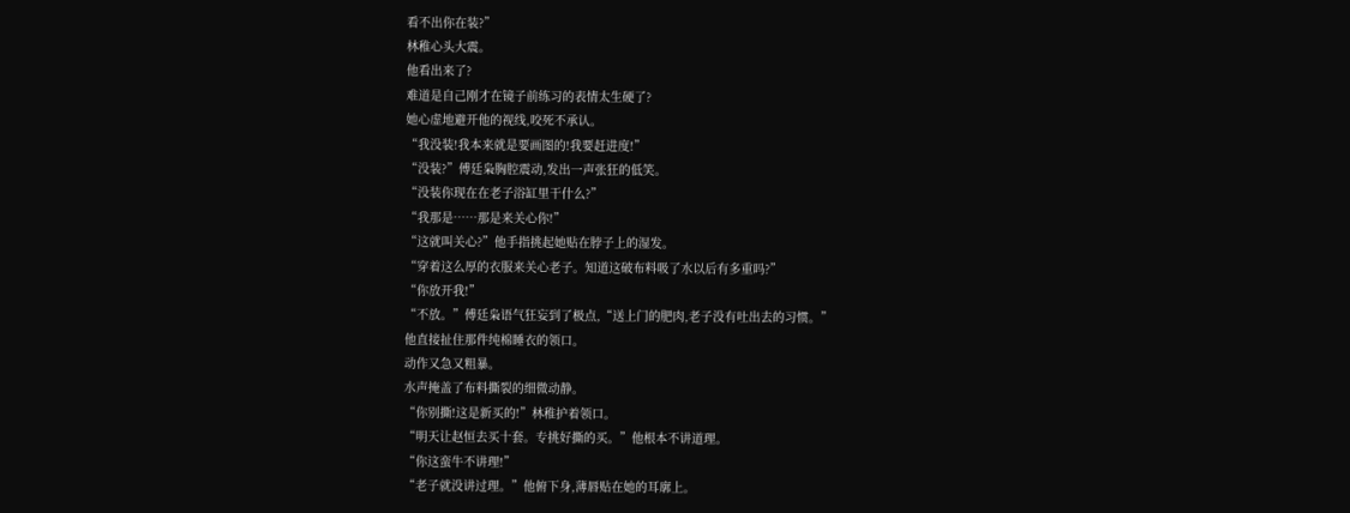看不出你在装?”
林稚心头大震。
他看出来了?
难道是自己刚才在镜子前练习的表情太生硬了?
她心虚地避开他的视线,咬死不承认。
“我没装!我本来就是要画图的!我要赶进度!”
“没装?”傅廷枭胸腔震动,发出一声张狂的低笑。
“没装你现在在老子浴缸里干什么?”
“我那是……那是来关心你!”
“这就叫关心?”他手指挑起她贴在脖子上的湿发。
“穿着这么厚的衣服来关心老子。知道这破布料吸了水以后有多重吗?”
“你放开我!”
“不放。”傅廷枭语气狂妄到了极点,“送上门的肥肉,老子没有吐出去的习惯。”
他直接扯住那件纯棉睡衣的领口。
动作又急又粗暴。
水声掩盖了布料撕裂的细微动静。
“你别撕!这是新买的!”林稚护着领口。
“明天让赵恒去买十套。专挑好撕的买。”他根本不讲道理。
“你这蛮牛不讲理!”
“老子就没讲过理。”他俯下身,薄唇贴在她的耳廓上。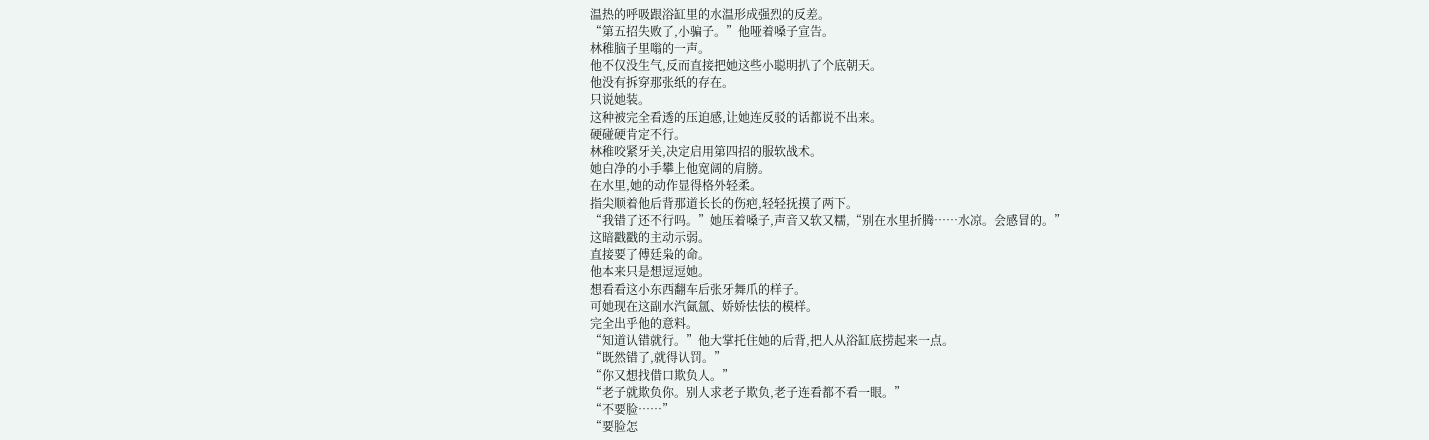温热的呼吸跟浴缸里的水温形成强烈的反差。
“第五招失败了,小骗子。”他哑着嗓子宣告。
林稚脑子里嗡的一声。
他不仅没生气,反而直接把她这些小聪明扒了个底朝天。
他没有拆穿那张纸的存在。
只说她装。
这种被完全看透的压迫感,让她连反驳的话都说不出来。
硬碰硬肯定不行。
林稚咬紧牙关,决定启用第四招的服软战术。
她白净的小手攀上他宽阔的肩膀。
在水里,她的动作显得格外轻柔。
指尖顺着他后背那道长长的伤疤,轻轻抚摸了两下。
“我错了还不行吗。”她压着嗓子,声音又软又糯,“别在水里折腾……水凉。会感冒的。”
这暗戳戳的主动示弱。
直接要了傅廷枭的命。
他本来只是想逗逗她。
想看看这小东西翻车后张牙舞爪的样子。
可她现在这副水汽氤氲、娇娇怯怯的模样。
完全出乎他的意料。
“知道认错就行。”他大掌托住她的后背,把人从浴缸底捞起来一点。
“既然错了,就得认罚。”
“你又想找借口欺负人。”
“老子就欺负你。别人求老子欺负,老子连看都不看一眼。”
“不要脸……”
“要脸怎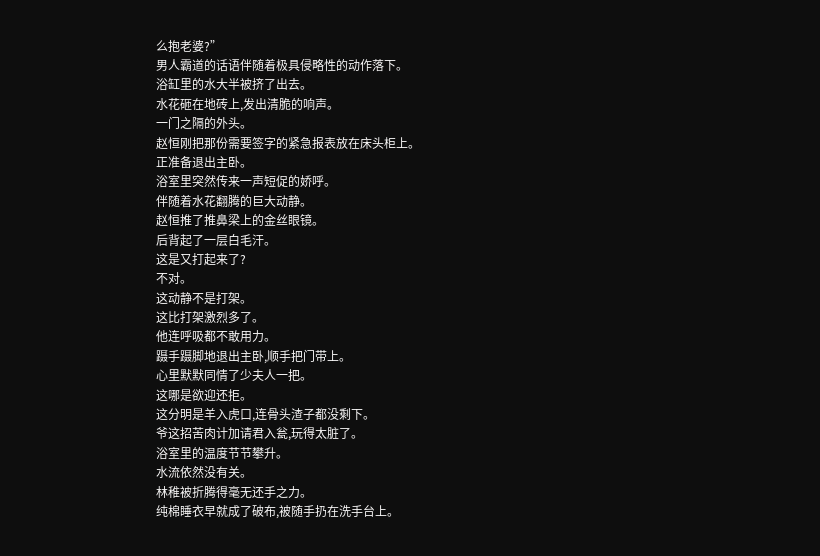么抱老婆?”
男人霸道的话语伴随着极具侵略性的动作落下。
浴缸里的水大半被挤了出去。
水花砸在地砖上,发出清脆的响声。
一门之隔的外头。
赵恒刚把那份需要签字的紧急报表放在床头柜上。
正准备退出主卧。
浴室里突然传来一声短促的娇呼。
伴随着水花翻腾的巨大动静。
赵恒推了推鼻梁上的金丝眼镜。
后背起了一层白毛汗。
这是又打起来了?
不对。
这动静不是打架。
这比打架激烈多了。
他连呼吸都不敢用力。
蹑手蹑脚地退出主卧,顺手把门带上。
心里默默同情了少夫人一把。
这哪是欲迎还拒。
这分明是羊入虎口,连骨头渣子都没剩下。
爷这招苦肉计加请君入瓮,玩得太脏了。
浴室里的温度节节攀升。
水流依然没有关。
林稚被折腾得毫无还手之力。
纯棉睡衣早就成了破布,被随手扔在洗手台上。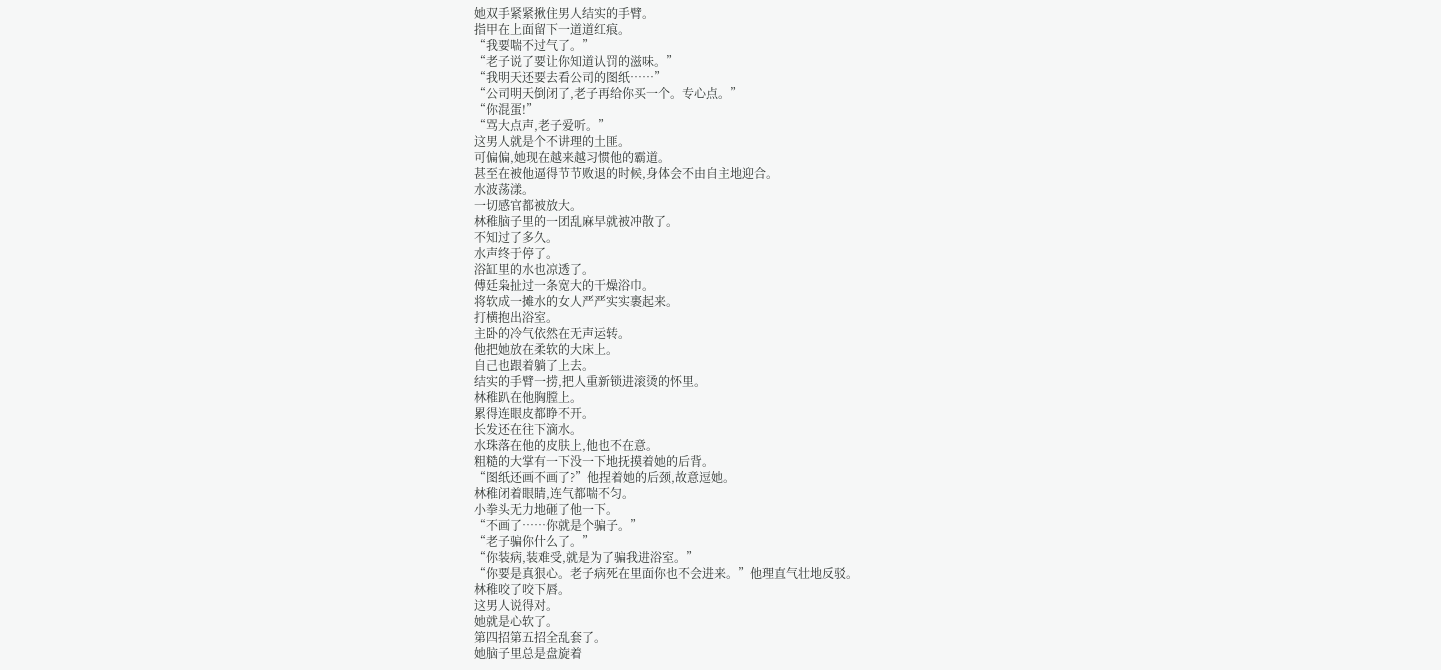她双手紧紧揪住男人结实的手臂。
指甲在上面留下一道道红痕。
“我要喘不过气了。”
“老子说了要让你知道认罚的滋味。”
“我明天还要去看公司的图纸……”
“公司明天倒闭了,老子再给你买一个。专心点。”
“你混蛋!”
“骂大点声,老子爱听。”
这男人就是个不讲理的土匪。
可偏偏,她现在越来越习惯他的霸道。
甚至在被他逼得节节败退的时候,身体会不由自主地迎合。
水波荡漾。
一切感官都被放大。
林稚脑子里的一团乱麻早就被冲散了。
不知过了多久。
水声终于停了。
浴缸里的水也凉透了。
傅廷枭扯过一条宽大的干燥浴巾。
将软成一摊水的女人严严实实裹起来。
打横抱出浴室。
主卧的冷气依然在无声运转。
他把她放在柔软的大床上。
自己也跟着躺了上去。
结实的手臂一捞,把人重新锁进滚烫的怀里。
林稚趴在他胸膛上。
累得连眼皮都睁不开。
长发还在往下滴水。
水珠落在他的皮肤上,他也不在意。
粗糙的大掌有一下没一下地抚摸着她的后背。
“图纸还画不画了?”他捏着她的后颈,故意逗她。
林稚闭着眼睛,连气都喘不匀。
小拳头无力地砸了他一下。
“不画了……你就是个骗子。”
“老子骗你什么了。”
“你装病,装难受,就是为了骗我进浴室。”
“你要是真狠心。老子病死在里面你也不会进来。”他理直气壮地反驳。
林稚咬了咬下唇。
这男人说得对。
她就是心软了。
第四招第五招全乱套了。
她脑子里总是盘旋着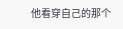他看穿自己的那个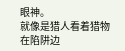眼神。
就像是猎人看着猎物在陷阱边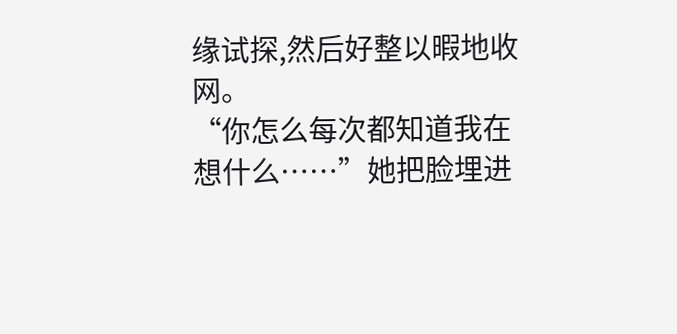缘试探,然后好整以暇地收网。
“你怎么每次都知道我在想什么……”她把脸埋进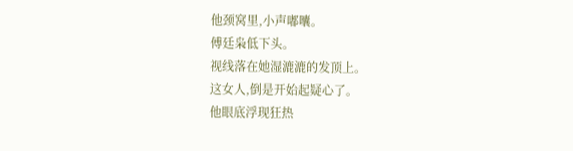他颈窝里,小声嘟囔。
傅廷枭低下头。
视线落在她湿漉漉的发顶上。
这女人,倒是开始起疑心了。
他眼底浮现狂热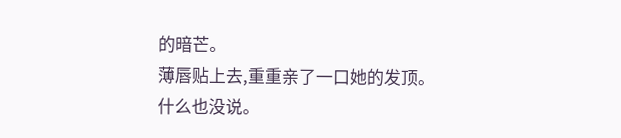的暗芒。
薄唇贴上去,重重亲了一口她的发顶。
什么也没说。